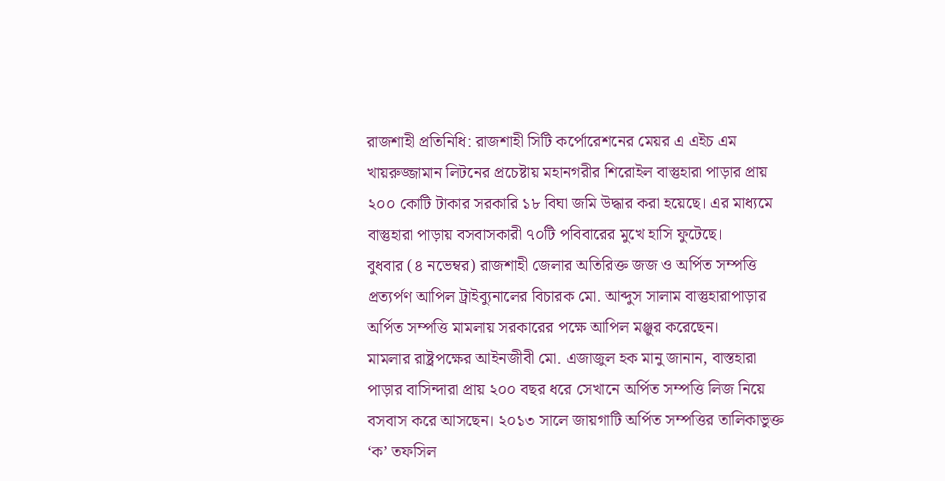রাজশাহী প্রতিনিধি: রাজশাহী সিটি কর্পোরেশনের মেয়র এ এইচ এম খায়রুজ্জামান লিটনের প্রচেষ্টায় মহানগরীর শিরোইল বাস্তুহারা পাড়ার প্রায় ২০০ কোটি টাকার সরকারি ১৮ বিঘা জমি উদ্ধার করা হয়েছে। এর মাধ্যমে বাস্তুহারা পাড়ায় বসবাসকারী ৭০টি পবিবারের মুখে হাসি ফুটেছে।
বুধবার (৪ নভেম্বর) রাজশাহী জেলার অতিরিক্ত জজ ও অর্পিত সম্পত্তি প্রত্যর্পণ আপিল ট্রাইব্যুনালের বিচারক মো. আব্দুস সালাম বাস্তুহারাপাড়ার অর্পিত সম্পত্তি মামলায় সরকারের পক্ষে আপিল মঞ্জুর করেছেন।
মামলার রাষ্ট্রপক্ষের আইনজীবী মো. এজাজুল হক মানু জানান, বাস্তহারা পাড়ার বাসিন্দারা প্রায় ২০০ বছর ধরে সেখানে অর্পিত সম্পত্তি লিজ নিয়ে বসবাস করে আসছেন। ২০১৩ সালে জায়গাটি অর্পিত সম্পত্তির তালিকাভুক্ত ‘ক’ তফসিল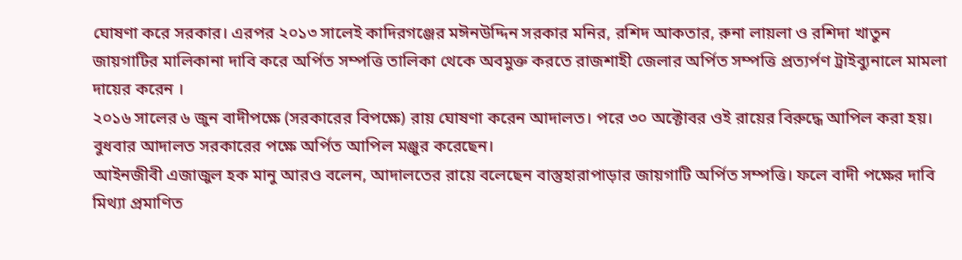ঘোষণা করে সরকার। এরপর ২০১৩ সালেই কাদিরগঞ্জের মঈনউদ্দিন সরকার মনির, রশিদ আকতার, রুনা লায়লা ও রশিদা খাতুন জায়গাটির মালিকানা দাবি করে অর্পিত সম্পত্তি তালিকা থেকে অবমুক্ত করতে রাজশাহী জেলার অর্পিত সম্পত্তি প্রত্যর্পণ ট্রাইব্যুনালে মামলা দায়ের করেন ।
২০১৬ সালের ৬ জুন বাদীপক্ষে (সরকারের বিপক্ষে) রায় ঘোষণা করেন আদালত। পরে ৩০ অক্টোবর ওই রায়ের বিরুদ্ধে আপিল করা হয়। বুধবার আদালত সরকারের পক্ষে অর্পিত আপিল মঞ্জুর করেছেন।
আইনজীবী এজাজুল হক মানু আরও বলেন, আদালতের রায়ে বলেছেন বাস্তুহারাপাড়ার জায়গাটি অর্পিত সম্পত্তি। ফলে বাদী পক্ষের দাবি মিথ্যা প্রমাণিত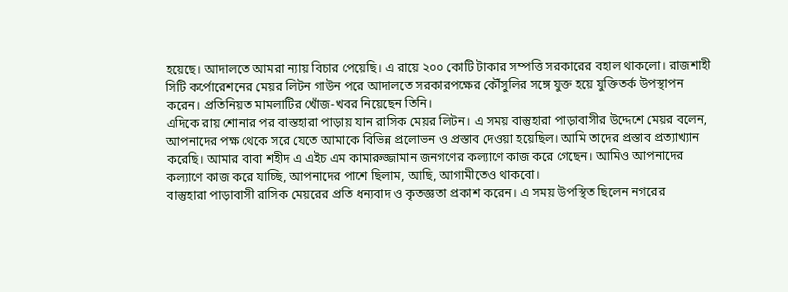হয়েছে। আদালতে আমরা ন্যায় বিচার পেয়েছি। এ রায়ে ২০০ কোটি টাকার সম্পত্তি সরকারের বহাল থাকলো। রাজশাহী সিটি কর্পোরেশনের মেয়র লিটন গাউন পরে আদালতে সরকারপক্ষের কৌঁসুলির সঙ্গে যুক্ত হয়ে যুক্তিতর্ক উপস্থাপন করেন। প্রতিনিয়ত মামলাটির খোঁজ-খবর নিয়েছেন তিনি।
এদিকে রায় শোনার পর বাস্তহারা পাড়ায় যান রাসিক মেয়র লিটন। এ সময় বাস্তুহারা পাড়াবাসীর উদ্দেশে মেয়র বলেন, আপনাদের পক্ষ থেকে সরে যেতে আমাকে বিভিন্ন প্রলোভন ও প্রস্তাব দেওয়া হয়েছিল। আমি তাদের প্রস্তাব প্রত্যাখ্যান করেছি। আমার বাবা শহীদ এ এইচ এম কামারুজ্জামান জনগণের কল্যাণে কাজ করে গেছেন। আমিও আপনাদের কল্যাণে কাজ করে যাচ্ছি, আপনাদের পাশে ছিলাম, আছি, আগামীতেও থাকবো।
বাস্তুহারা পাড়াবাসী রাসিক মেয়রের প্রতি ধন্যবাদ ও কৃতজ্ঞতা প্রকাশ করেন। এ সময় উপস্থিত ছিলেন নগরের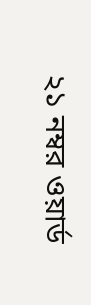২১ নম্বর ওয়ার্ড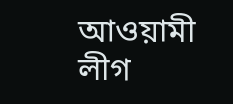আওয়ামী লীগ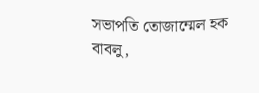সভাপতি তোজাম্মেল হক বাবলু,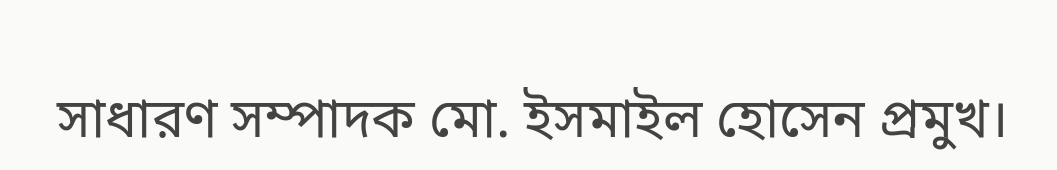সাধারণ সম্পাদক মো. ইসমাইল হোসেন প্রমুখ।